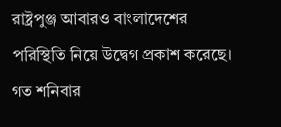রাষ্ট্রপুঞ্জ আবারও বাংলাদেশের পরিস্থিতি নিয়ে উদ্বেগ প্রকাশ করেছে। গত শনিবার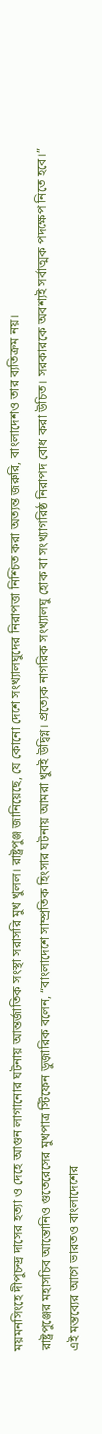ময়মনসিংহে দীপুচন্দ্র দাসের হত্যা ও দেহে আগুন লাগানোর ঘটনায় আন্তর্জাতিক সংস্থা সরাসরি মুখ খুলল। রাষ্ট্রপুঞ্জ জানিয়েছে, যে কোনো দেশে সংখ্যালঘুদের নিরাপত্তা নিশ্চিত করা অত্যন্ত জরুরি, বাংলাদেশও তার ব্যতিক্রম নয়।
রাষ্ট্রপুঞ্জের মহাসচিব আন্তোনিও গুতেরেসের মুখপাত্র স্টিফেন ডুজ়ারিক বলেন, “বাংলাদেশে সাম্প্রতিক হিংসার ঘটনায় আমরা খুবই উদ্বিগ্ন। প্রত্যেক নাগরিক সংখ্যালঘু হোক বা সংখ্যাগরিষ্ঠ নিরাপদ বোধ করা উচিত। সরকারকে অবশ্যই সর্বাত্মক পদক্ষেপ নিতে হবে।”
এই মন্তব্যের আগে ভারতও বাংলাদেশের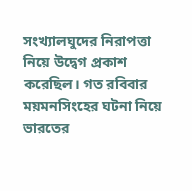সংখ্যালঘুদের নিরাপত্তা নিয়ে উদ্বেগ প্রকাশ করেছিল। গত রবিবার ময়মনসিংহের ঘটনা নিয়ে ভারতের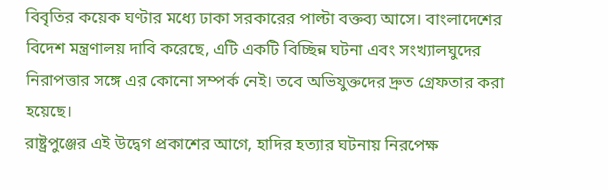বিবৃতির কয়েক ঘণ্টার মধ্যে ঢাকা সরকারের পাল্টা বক্তব্য আসে। বাংলাদেশের বিদেশ মন্ত্রণালয় দাবি করেছে, এটি একটি বিচ্ছিন্ন ঘটনা এবং সংখ্যালঘুদের নিরাপত্তার সঙ্গে এর কোনো সম্পর্ক নেই। তবে অভিযুক্তদের দ্রুত গ্রেফতার করা হয়েছে।
রাষ্ট্রপুঞ্জের এই উদ্বেগ প্রকাশের আগে, হাদির হত্যার ঘটনায় নিরপেক্ষ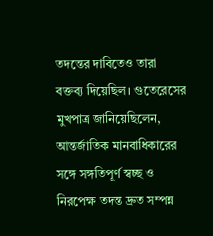তদন্তের দাবিতেও তারা বক্তব্য দিয়েছিল। গুতেরেসের মুখপাত্র জানিয়েছিলেন, আন্তর্জাতিক মানবাধিকারের সঙ্গে সঙ্গতিপূর্ণ স্বচ্ছ ও নিরপেক্ষ তদন্ত দ্রুত সম্পন্ন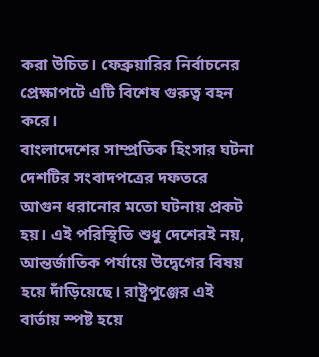করা উচিত। ফেব্রুয়ারির নির্বাচনের প্রেক্ষাপটে এটি বিশেষ গুরুত্ব বহন করে।
বাংলাদেশের সাম্প্রতিক হিংসার ঘটনা দেশটির সংবাদপত্রের দফতরে আগুন ধরানোর মতো ঘটনায় প্রকট হয়। এই পরিস্থিতি শুধু দেশেরই নয়, আন্তর্জাতিক পর্যায়ে উদ্বেগের বিষয় হয়ে দাঁড়িয়েছে। রাষ্ট্রপুঞ্জের এই বার্তায় স্পষ্ট হয়ে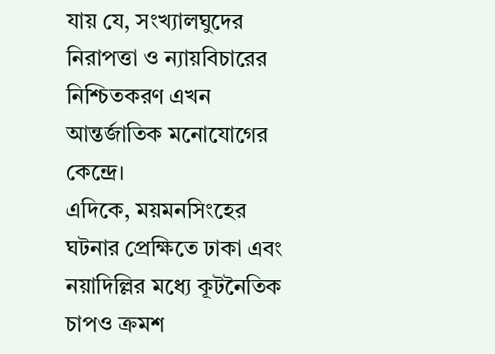যায় যে, সংখ্যালঘুদের নিরাপত্তা ও ন্যায়বিচারের নিশ্চিতকরণ এখন আন্তর্জাতিক মনোযোগের কেন্দ্রে।
এদিকে, ময়মনসিংহের ঘটনার প্রেক্ষিতে ঢাকা এবং নয়াদিল্লির মধ্যে কূটনৈতিক চাপও ক্রমশ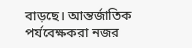বাড়ছে। আন্তর্জাতিক পর্যবেক্ষকরা নজর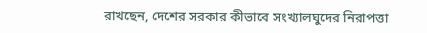রাখছেন, দেশের সরকার কীভাবে সংখ্যালঘুদের নিরাপত্তা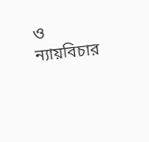ও ন্যায়বিচার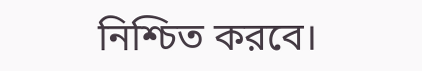নিশ্চিত করবে।